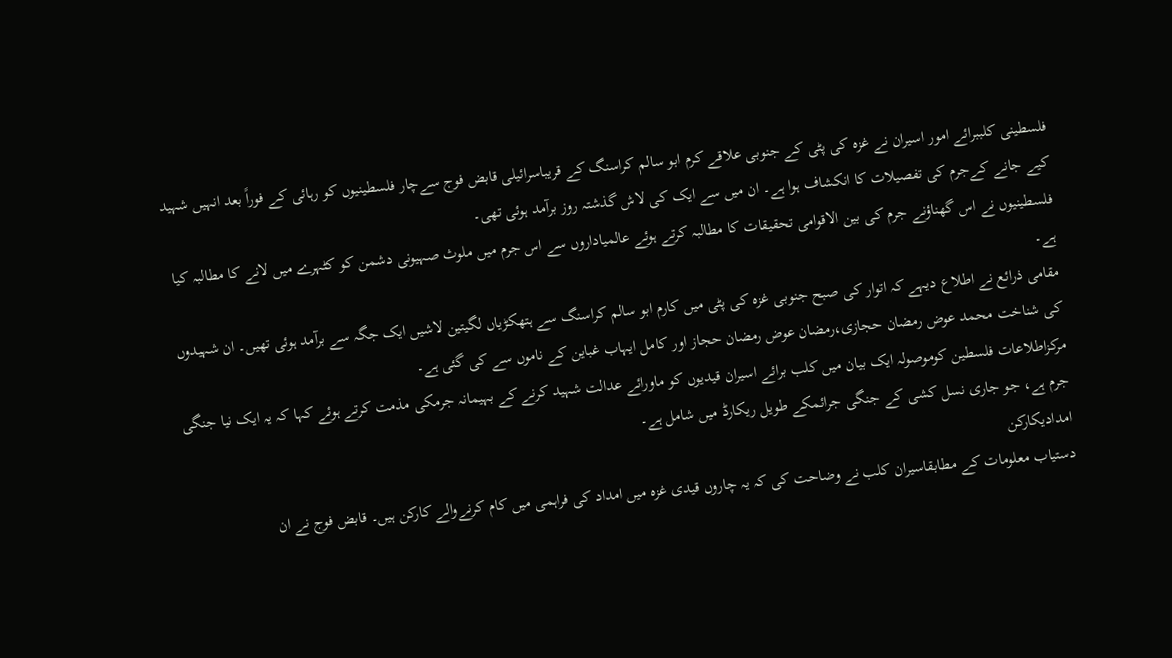فلسطینی کلببرائے امور اسیران نے غزہ کی پٹی کے جنوبی علاقے کرم ابو سالم کراسنگ کے قریباسرائیلی قابض فوج سےچار فلسطینیوں کو رہائی کے فوراً بعد انہیں شہید کیے جانے کےجرم کی تفصیلات کا انکشاف ہوا ہے۔ ان میں سے ایک کی لاش گذشتہ روز برآمد ہوئی تھی۔
فلسطینیوں نے اس گھناؤنے جرم کی بین الاقوامی تحقیقات کا مطالبہ کرتے ہوئے عالمیاداروں سے اس جرم میں ملوث صہیونی دشمن کو کٹہرے میں لانے کا مطالبہ کیا ہے۔
مقامی ذرائع نے اطلاع دیہے کہ اتوار کی صبح جنوبی غزہ کی پٹی میں کارم ابو سالم کراسنگ سے ہتھکڑیاں لگیتین لاشیں ایک جگہ سے برآمد ہوئی تھیں۔ ان شہیدوں کی شناخت محمد عوض رمضان حجازی،رمضان عوض رمضان حجاز اور کامل ایہاب غباین کے ناموں سے کی گئی ہے۔
مرکزاطلاعات فلسطین کوموصولہ ایک بیان میں کلب برائے اسیران قیدیوں کو ماورائے عدالت شہید کرنے کے بہیمانہ جرمکی مذمت کرتے ہوئے کہا کہ یہ ایک نیا جنگی جرم ہے، جو جاری نسل کشی کے جنگی جرائمکے طویل ریکارڈ میں شامل ہے۔
امدادیکارکن
دستیاب معلومات کے مطابقاسیران کلب نے وضاحت کی کہ یہ چاروں قیدی غزہ میں امداد کی فراہمی میں کام کرنےوالے کارکن ہیں۔ قابض فوج نے ان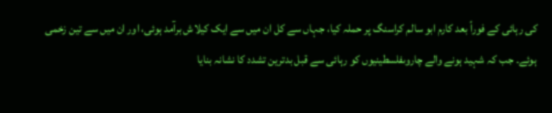کی رہائی کے فوراً بعد کارم ابو سالم کراسنگ پر حملہ کیا، جہاں سے کل ان میں سے ایک کیلاش برآمد ہوئی، اور ان میں سے تین زخمی ہوئے۔ جب کہ شہید ہونے والے چاروںفلسطینیوں کو رہائی سے قبل بدترین تشدد کا نشانہ بنایا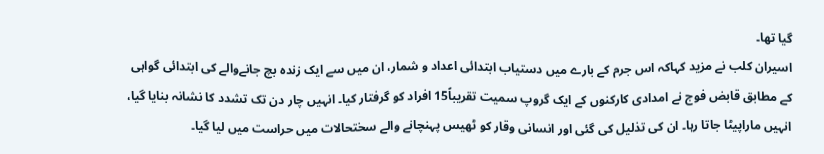گیا تھا۔
اسیران کلب نے مزید کہاکہ اس جرم کے بارے میں دستیاب ابتدائی اعداد و شمار، ان میں سے ایک زندہ بچ جانےوالے کی ابتدائی گواہی کے مطابق قابض فوج نے امدادی کارکنوں کے ایک گروپ سمیت تقریباً15 افراد کو گرفتار کیا۔ انہیں چار دن تک تشدد کا نشانہ بنایا گیا، انہیں ماراپیٹا جاتا رہا۔ ان کی تذلیل کی گئی اور انسانی وقار کو ٹھیس پہنچانے والے سختحالات میں حراست میں لیا گیا۔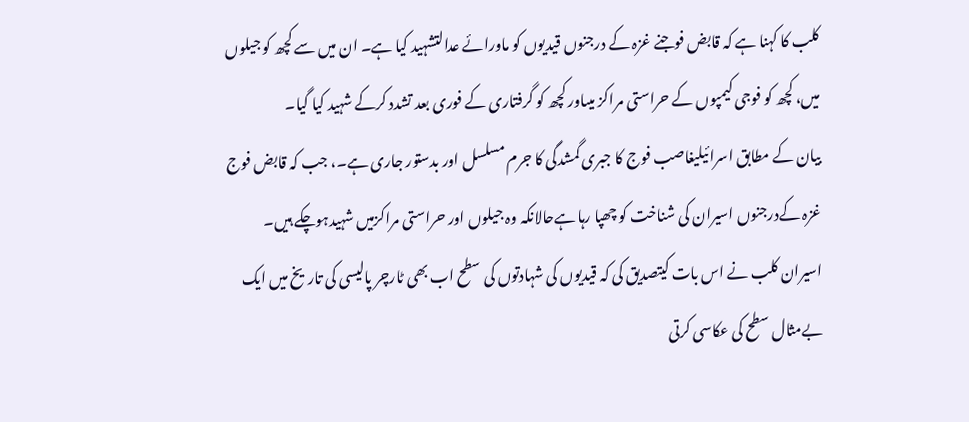کلب کا کہنا ہے کہ قابض فوجنے غزہ کے درجنوں قیدیوں کو ماورائے عدالتشہید کیا ہے۔ ان میں سے کچھ کو جیلوں میں، کچھ کو فوجی کیمپوں کے حراستی مراکز میںاور کچھ کو گرفتاری کے فوری بعد تشدد کرکے شہید کیا گیا۔
بیان کے مطابق اسرائیلیغاصب فوج کا جبری گمشدگی کا جرم مسلسل اور بدستور جاری ہے۔، جب کہ قابض فوج غزہ کےدرجنوں اسیران کی شناخت کو چھپا رہا ہےحالانکہ وہ جیلوں اور حراستی مراکزمیں شہیدہوچکے ہیں۔
اسیران کلب نے اس بات کیتصدیق کی کہ قیدیوں کی شہادتوں کی سطح اب بھی ٹارچر پالیسی کی تاریخ میں ایک بےمثال سطح کی عکاسی کرتی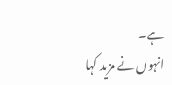ہے۔
انہوں نے مزید کہا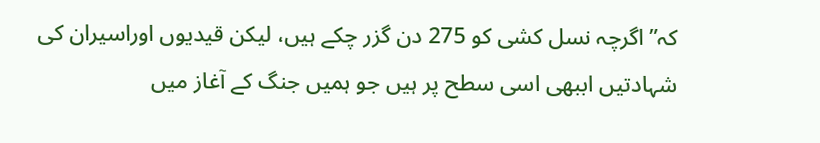کہ”اگرچہ نسل کشی کو 275 دن گزر چکے ہیں، لیکن قیدیوں اوراسیران کی شہادتیں اببھی اسی سطح پر ہیں جو ہمیں جنگ کے آغاز میں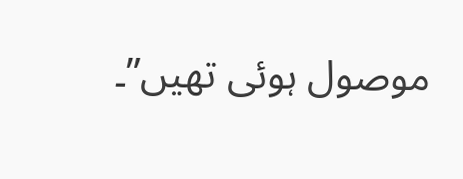موصول ہوئی تھیں”۔